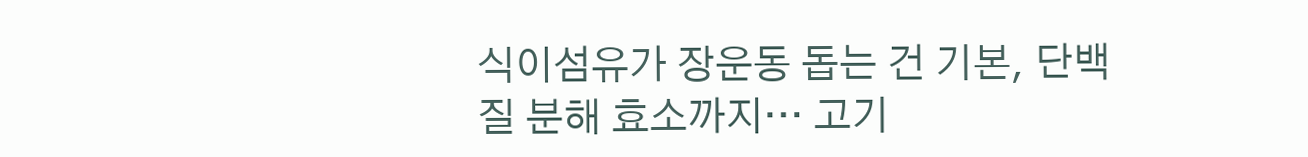식이섬유가 장운동 돕는 건 기본, 단백질 분해 효소까지… 고기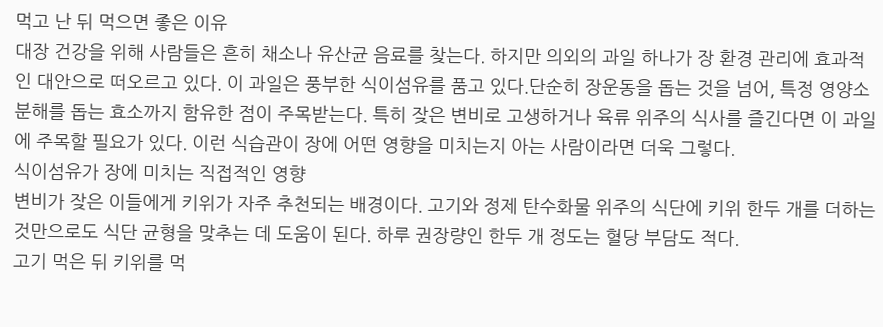먹고 난 뒤 먹으면 좋은 이유
대장 건강을 위해 사람들은 흔히 채소나 유산균 음료를 찾는다. 하지만 의외의 과일 하나가 장 환경 관리에 효과적인 대안으로 떠오르고 있다. 이 과일은 풍부한 식이섬유를 품고 있다.단순히 장운동을 돕는 것을 넘어, 특정 영양소 분해를 돕는 효소까지 함유한 점이 주목받는다. 특히 잦은 변비로 고생하거나 육류 위주의 식사를 즐긴다면 이 과일에 주목할 필요가 있다. 이런 식습관이 장에 어떤 영향을 미치는지 아는 사람이라면 더욱 그렇다.
식이섬유가 장에 미치는 직접적인 영향
변비가 잦은 이들에게 키위가 자주 추천되는 배경이다. 고기와 정제 탄수화물 위주의 식단에 키위 한두 개를 더하는 것만으로도 식단 균형을 맞추는 데 도움이 된다. 하루 권장량인 한두 개 정도는 혈당 부담도 적다.
고기 먹은 뒤 키위를 먹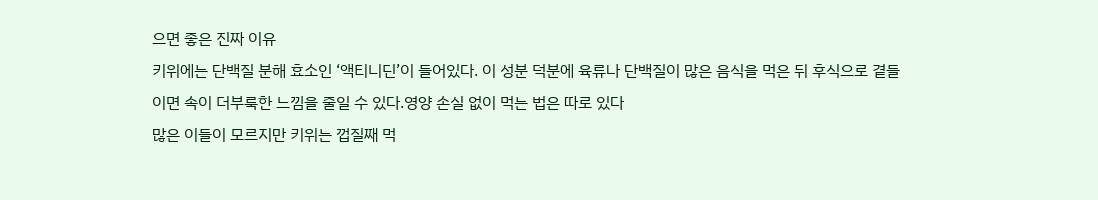으면 좋은 진짜 이유
키위에는 단백질 분해 효소인 ‘액티니딘’이 들어있다. 이 성분 덕분에 육류나 단백질이 많은 음식을 먹은 뒤 후식으로 곁들이면 속이 더부룩한 느낌을 줄일 수 있다.영양 손실 없이 먹는 법은 따로 있다
많은 이들이 모르지만 키위는 껍질째 먹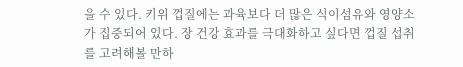을 수 있다. 키위 껍질에는 과육보다 더 많은 식이섬유와 영양소가 집중되어 있다. 장 건강 효과를 극대화하고 싶다면 껍질 섭취를 고려해볼 만하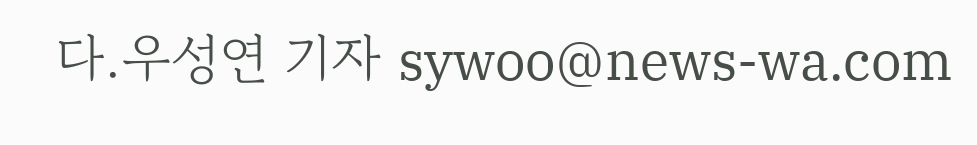다.우성연 기자 sywoo@news-wa.com